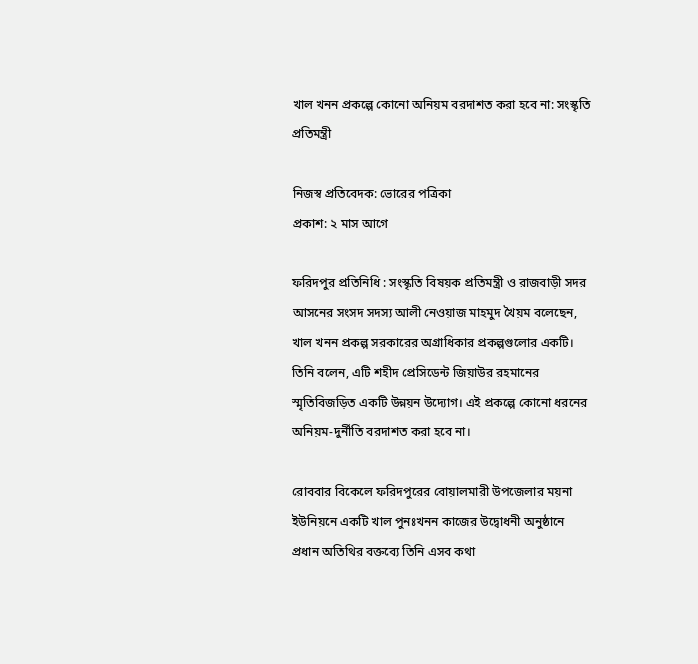খাল খনন প্রকল্পে কোনো অনিয়ম বরদাশত করা হবে না: সংস্কৃতি প্রতিমন্ত্রী

নিজস্ব প্রতিবেদক: ভোরের পত্রিকা
প্রকাশ: ২ মাস আগে

ফরিদপুর প্রতিনিধি : সংস্কৃতি বিষয়ক প্রতিমন্ত্রী ও রাজবাড়ী সদর আসনের সংসদ সদস্য আলী নেওয়াজ মাহমুদ খৈয়ম বলেছেন, খাল খনন প্রকল্প সরকারের অগ্রাধিকার প্রকল্পগুলোর একটি। তিনি বলেন, এটি শহীদ প্রেসিডেন্ট জিয়াউর রহমানের স্মৃতিবিজড়িত একটি উন্নয়ন উদ্যোগ। এই প্রকল্পে কোনো ধরনের অনিয়ম-দুর্নীতি বরদাশত করা হবে না।

রোববার বিকেলে ফরিদপুরের বোয়ালমারী উপজেলার ময়না ইউনিয়নে একটি খাল পুনঃখনন কাজের উদ্বোধনী অনুষ্ঠানে প্রধান অতিথির বক্তব্যে তিনি এসব কথা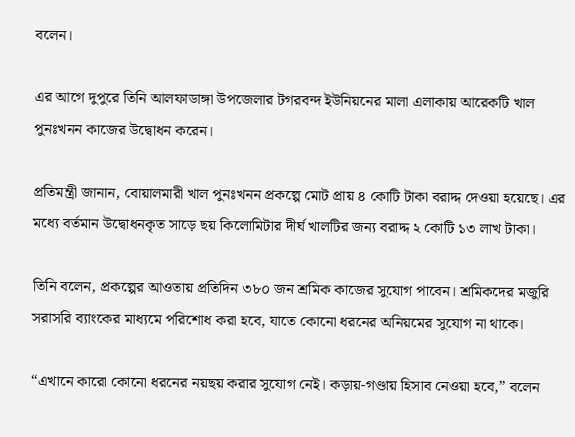বলেন।

এর আগে দুপুরে তিনি আলফাডাঙ্গা উপজেলার টগরবন্দ ইউনিয়নের মালা এলাকায় আরেকটি খাল পুনঃখনন কাজের উদ্বোধন করেন।

প্রতিমন্ত্রী জানান, বোয়ালমারী খাল পুনঃখনন প্রকল্পে মোট প্রায় ৪ কোটি টাকা বরাদ্দ দেওয়া হয়েছে। এর মধ্যে বর্তমান উদ্বোধনকৃত সাড়ে ছয় কিলোমিটার দীর্ঘ খালটির জন্য বরাদ্দ ২ কোটি ১৩ লাখ টাকা।

তিনি বলেন, প্রকল্পের আওতায় প্রতিদিন ৩৮০ জন শ্রমিক কাজের সুযোগ পাবেন। শ্রমিকদের মজুরি সরাসরি ব্যাংকের মাধ্যমে পরিশোধ করা হবে, যাতে কোনো ধরনের অনিয়মের সুযোগ না থাকে।

“এখানে কারো কোনো ধরনের নয়ছয় করার সুযোগ নেই। কড়ায়-গণ্ডায় হিসাব নেওয়া হবে,” বলেন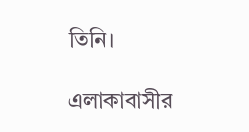তিনি।

এলাকাবাসীর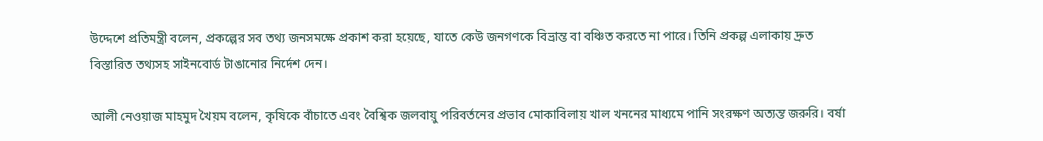উদ্দেশে প্রতিমন্ত্রী বলেন, প্রকল্পের সব তথ্য জনসমক্ষে প্রকাশ করা হয়েছে, যাতে কেউ জনগণকে বিভ্রান্ত বা বঞ্চিত করতে না পারে। তিনি প্রকল্প এলাকায় দ্রুত বিস্তারিত তথ্যসহ সাইনবোর্ড টাঙানোর নির্দেশ দেন।

আলী নেওয়াজ মাহমুদ খৈয়ম বলেন, কৃষিকে বাঁচাতে এবং বৈশ্বিক জলবায়ু পরিবর্তনের প্রভাব মোকাবিলায় খাল খননের মাধ্যমে পানি সংরক্ষণ অত্যন্ত জরুরি। বর্ষা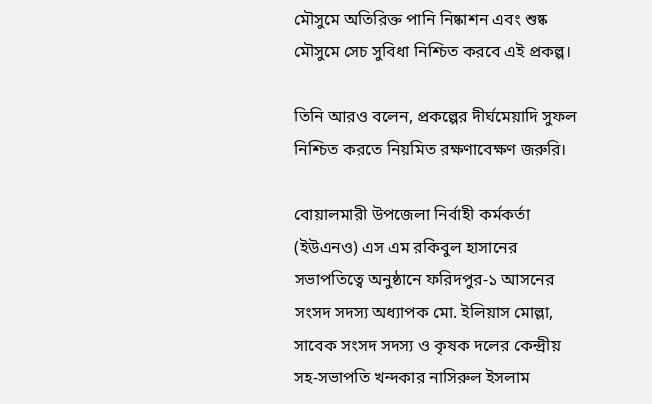মৌসুমে অতিরিক্ত পানি নিষ্কাশন এবং শুষ্ক মৌসুমে সেচ সুবিধা নিশ্চিত করবে এই প্রকল্প।

তিনি আরও বলেন, প্রকল্পের দীর্ঘমেয়াদি সুফল নিশ্চিত করতে নিয়মিত রক্ষণাবেক্ষণ জরুরি।

বোয়ালমারী উপজেলা নির্বাহী কর্মকর্তা (ইউএনও) এস এম রকিবুল হাসানের সভাপতিত্বে অনুষ্ঠানে ফরিদপুর-১ আসনের সংসদ সদস্য অধ্যাপক মো. ইলিয়াস মোল্লা, সাবেক সংসদ সদস্য ও কৃষক দলের কেন্দ্রীয় সহ-সভাপতি খন্দকার নাসিরুল ইসলাম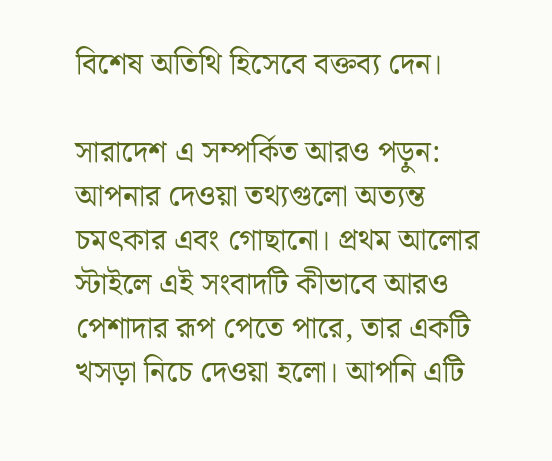বিশেষ অতিথি হিসেবে বক্তব্য দেন।

সারাদেশ এ সম্পর্কিত আরও পড়ুন:
আপনার দেওয়া তথ্যগুলো অত্যন্ত চমৎকার এবং গোছানো। প্রথম আলোর স্টাইলে এই সংবাদটি কীভাবে আরও পেশাদার রূপ পেতে পারে, তার একটি খসড়া নিচে দেওয়া হলো। আপনি এটি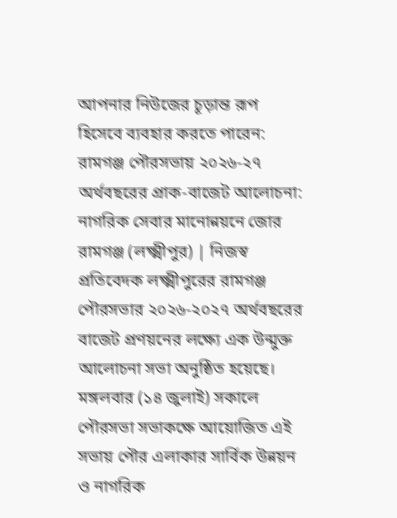আপনার নিউজের চূড়ান্ত রূপ হিসেবে ব্যবহার করতে পারেন: রামগঞ্জ পৌরসভায় ২০২৬-২৭ অর্থবছরের প্রাক-বাজেট আলোচনা: নাগরিক সেবার মানোন্নয়নে জোর রামগঞ্জ (লক্ষ্মীপুর) | নিজস্ব প্রতিবেদক লক্ষ্মীপুরের রামগঞ্জ পৌরসভার ২০২৬-২০২৭ অর্থবছরের বাজেট প্রণয়নের লক্ষ্যে এক উন্মুক্ত আলোচনা সভা অনুষ্ঠিত হয়েছে। মঙ্গলবার (১৪ জুলাই) সকালে পৌরসভা সভাকক্ষে আয়োজিত এই সভায় পৌর এলাকার সার্বিক উন্নয়ন ও নাগরিক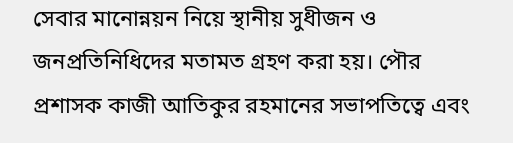সেবার মানোন্নয়ন নিয়ে স্থানীয় সুধীজন ও জনপ্রতিনিধিদের মতামত গ্রহণ করা হয়। পৌর প্রশাসক কাজী আতিকুর রহমানের সভাপতিত্বে এবং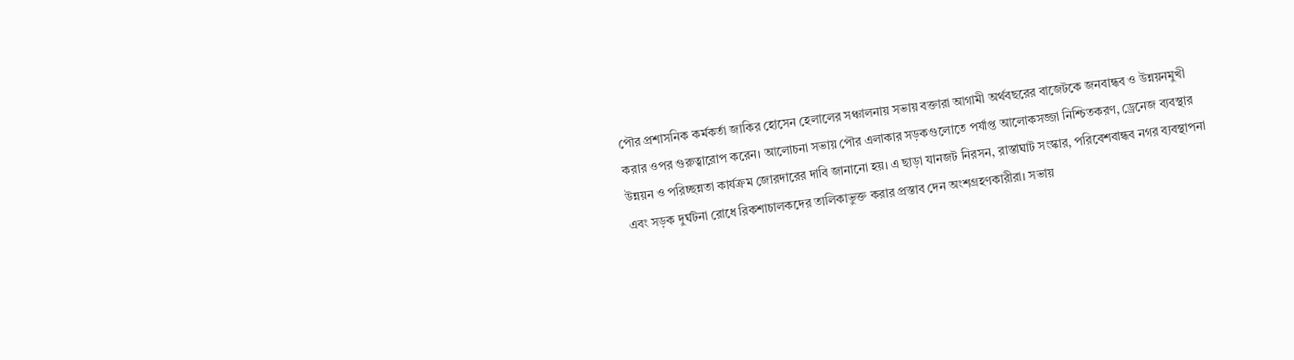পৌর প্রশাসনিক কর্মকর্তা জাকির হোসেন হেলালের সঞ্চালনায় সভায় বক্তারা আগামী অর্থবছরের বাজেটকে জনবান্ধব ও উন্নয়নমুখী করার ওপর গুরুত্বারোপ করেন। আলোচনা সভায় পৌর এলাকার সড়কগুলোতে পর্যাপ্ত আলোকসজ্জা নিশ্চিতকরণ, ড্রেনেজ ব্যবস্থার উন্নয়ন ও পরিচ্ছন্নতা কার্যক্রম জোরদারের দাবি জানানো হয়। এ ছাড়া যানজট নিরসন, রাস্তাঘাট সংস্কার, পরিবেশবান্ধব নগর ব্যবস্থাপনা এবং সড়ক দুর্ঘটনা রোধে রিকশাচালকদের তালিকাভুক্ত করার প্রস্তাব দেন অংশগ্রহণকারীরা। সভায়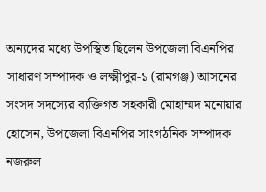অন্যদের মধ্যে উপস্থিত ছিলেন উপজেলা বিএনপির সাধারণ সম্পাদক ও লক্ষ্মীপুর-১ (রামগঞ্জ) আসনের সংসদ সদস্যের ব্যক্তিগত সহকারী মোহাম্মদ মনোয়ার হোসেন, উপজেলা বিএনপির সাংগঠনিক সম্পাদক নজরুল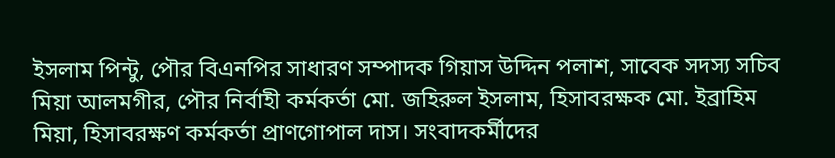ইসলাম পিন্টু, পৌর বিএনপির সাধারণ সম্পাদক গিয়াস উদ্দিন পলাশ, সাবেক সদস্য সচিব মিয়া আলমগীর, পৌর নির্বাহী কর্মকর্তা মো. জহিরুল ইসলাম, হিসাবরক্ষক মো. ইব্রাহিম মিয়া, হিসাবরক্ষণ কর্মকর্তা প্রাণগোপাল দাস। সংবাদকর্মীদের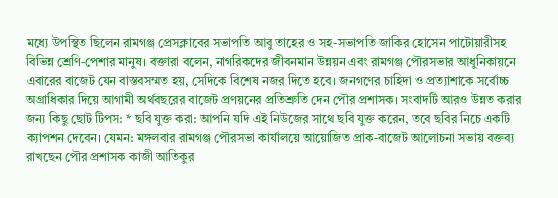মধ্যে উপস্থিত ছিলেন রামগঞ্জ প্রেসক্লাবের সভাপতি আবু তাহের ও সহ-সভাপতি জাকির হোসেন পাটোয়ারীসহ বিভিন্ন শ্রেণি-পেশার মানুষ। বক্তারা বলেন, নাগরিকদের জীবনমান উন্নয়ন এবং রামগঞ্জ পৌরসভার আধুনিকায়নে এবারের বাজেট যেন বাস্তবসম্মত হয়, সেদিকে বিশেষ নজর দিতে হবে। জনগণের চাহিদা ও প্রত্যাশাকে সর্বোচ্চ অগ্রাধিকার দিয়ে আগামী অর্থবছরের বাজেট প্রণয়নের প্রতিশ্রুতি দেন পৌর প্রশাসক। সংবাদটি আরও উন্নত করার জন্য কিছু ছোট টিপস: * ছবি যুক্ত করা: আপনি যদি এই নিউজের সাথে ছবি যুক্ত করেন, তবে ছবির নিচে একটি ক্যাপশন দেবেন। যেমন: মঙ্গলবার রামগঞ্জ পৌরসভা কার্যালয়ে আয়োজিত প্রাক-বাজেট আলোচনা সভায় বক্তব্য রাখছেন পৌর প্রশাসক কাজী আতিকুর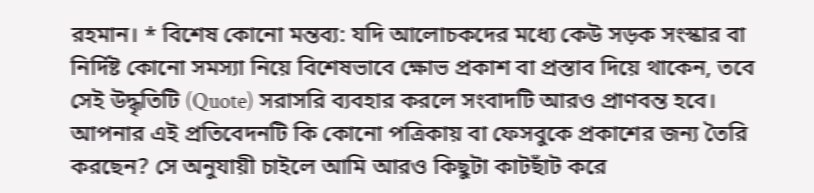রহমান। * বিশেষ কোনো মন্তব্য: যদি আলোচকদের মধ্যে কেউ সড়ক সংস্কার বা নির্দিষ্ট কোনো সমস্যা নিয়ে বিশেষভাবে ক্ষোভ প্রকাশ বা প্রস্তাব দিয়ে থাকেন, তবে সেই উদ্ধৃতিটি (Quote) সরাসরি ব্যবহার করলে সংবাদটি আরও প্রাণবন্ত হবে। আপনার এই প্রতিবেদনটি কি কোনো পত্রিকায় বা ফেসবুকে প্রকাশের জন্য তৈরি করছেন? সে অনুযায়ী চাইলে আমি আরও কিছুটা কাটছাঁট করে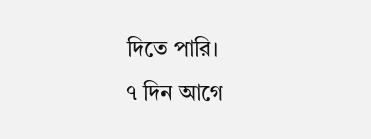দিতে পারি।
৭ দিন আগে